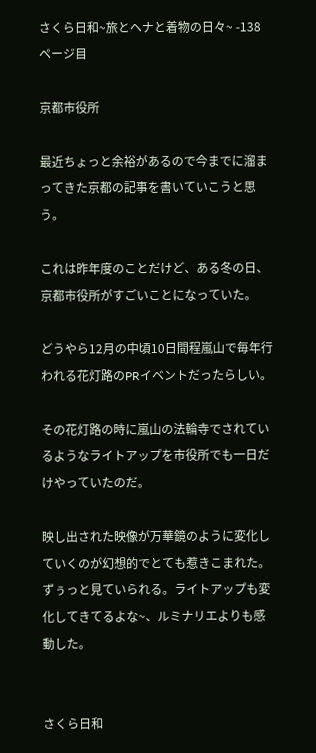さくら日和~旅とヘナと着物の日々~ -138ページ目

京都市役所

最近ちょっと余裕があるので今までに溜まってきた京都の記事を書いていこうと思う。

これは昨年度のことだけど、ある冬の日、京都市役所がすごいことになっていた。

どうやら12月の中頃10日間程嵐山で毎年行われる花灯路のPRイベントだったらしい。

その花灯路の時に嵐山の法輪寺でされているようなライトアップを市役所でも一日だけやっていたのだ。

映し出された映像が万華鏡のように変化していくのが幻想的でとても惹きこまれた。ずぅっと見ていられる。ライトアップも変化してきてるよな~、ルミナリエよりも感動した。


さくら日和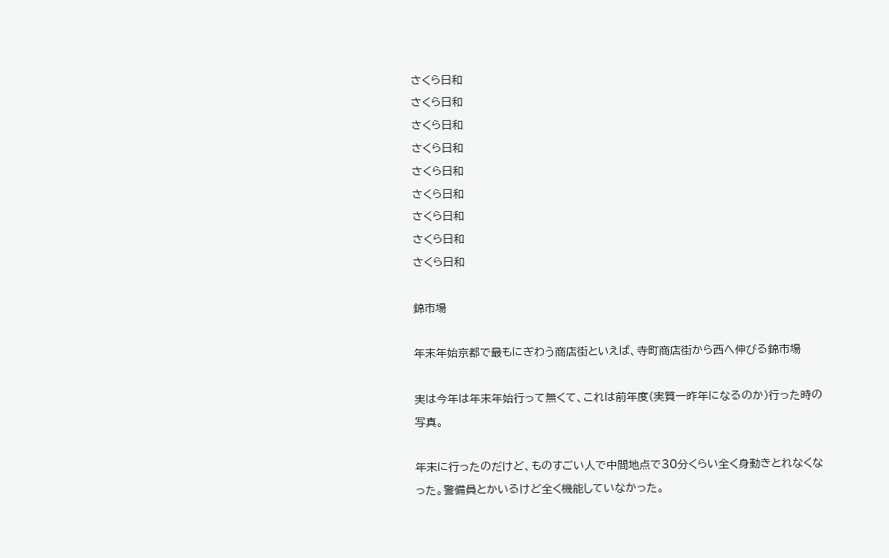さくら日和
さくら日和
さくら日和
さくら日和
さくら日和
さくら日和
さくら日和
さくら日和
さくら日和

錦市場

年末年始京都で最もにぎわう商店街といえば、寺町商店街から西へ伸びる錦市場

実は今年は年末年始行って無くて、これは前年度(実質一昨年になるのか)行った時の写真。

年末に行ったのだけど、ものすごい人で中間地点で30分くらい全く身動きとれなくなった。警備員とかいるけど全く機能していなかった。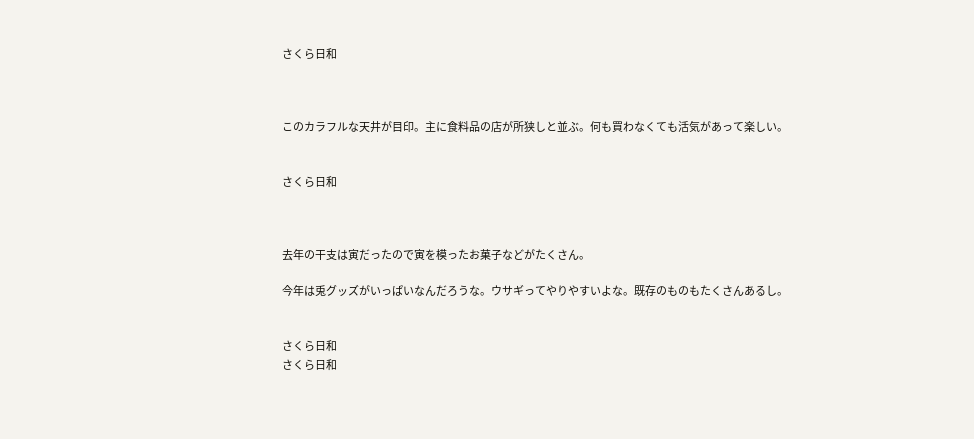さくら日和



このカラフルな天井が目印。主に食料品の店が所狭しと並ぶ。何も買わなくても活気があって楽しい。


さくら日和



去年の干支は寅だったので寅を模ったお菓子などがたくさん。

今年は兎グッズがいっぱいなんだろうな。ウサギってやりやすいよな。既存のものもたくさんあるし。


さくら日和
さくら日和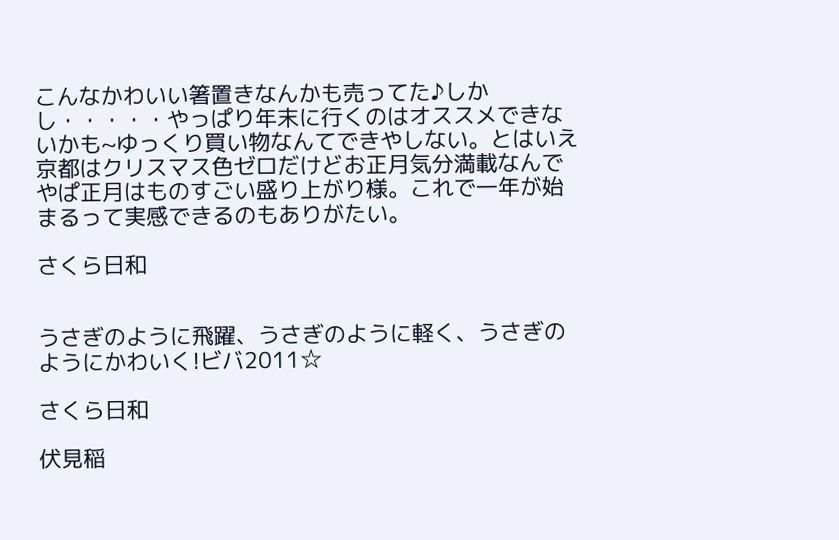こんなかわいい箸置きなんかも売ってた♪しかし・・・・・やっぱり年末に行くのはオススメできないかも~ゆっくり買い物なんてできやしない。とはいえ京都はクリスマス色ゼロだけどお正月気分満載なんでやぱ正月はものすごい盛り上がり様。これで一年が始まるって実感できるのもありがたい。

さくら日和


うさぎのように飛躍、うさぎのように軽く、うさぎのようにかわいく!ビバ2011☆

さくら日和

伏見稲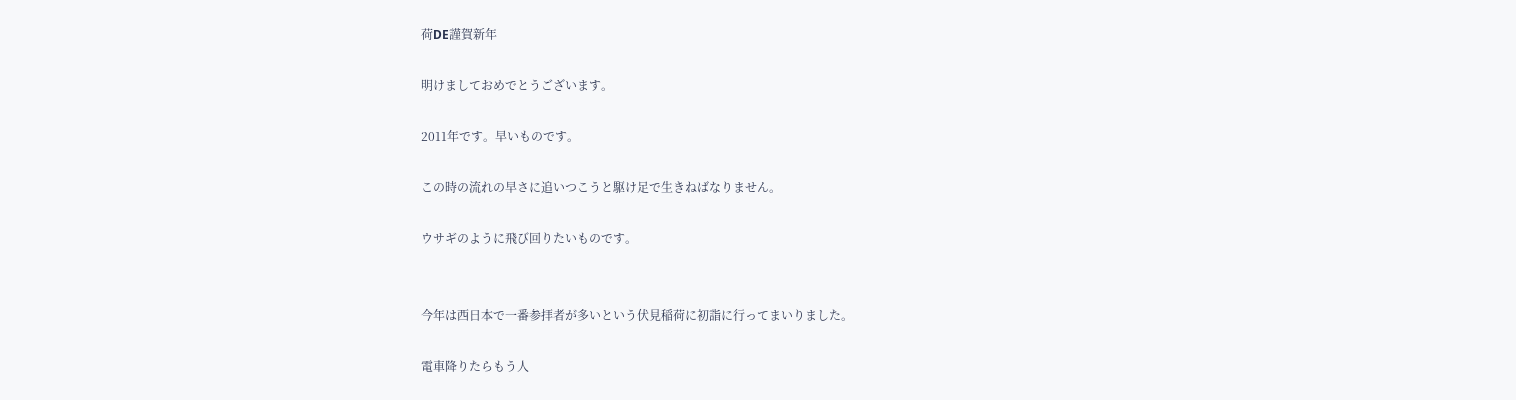荷DE謹賀新年

明けましておめでとうございます。

2011年です。早いものです。

この時の流れの早さに追いつこうと駆け足で生きねばなりません。

ウサギのように飛び回りたいものです。


今年は西日本で一番参拝者が多いという伏見稲荷に初詣に行ってまいりました。

電車降りたらもう人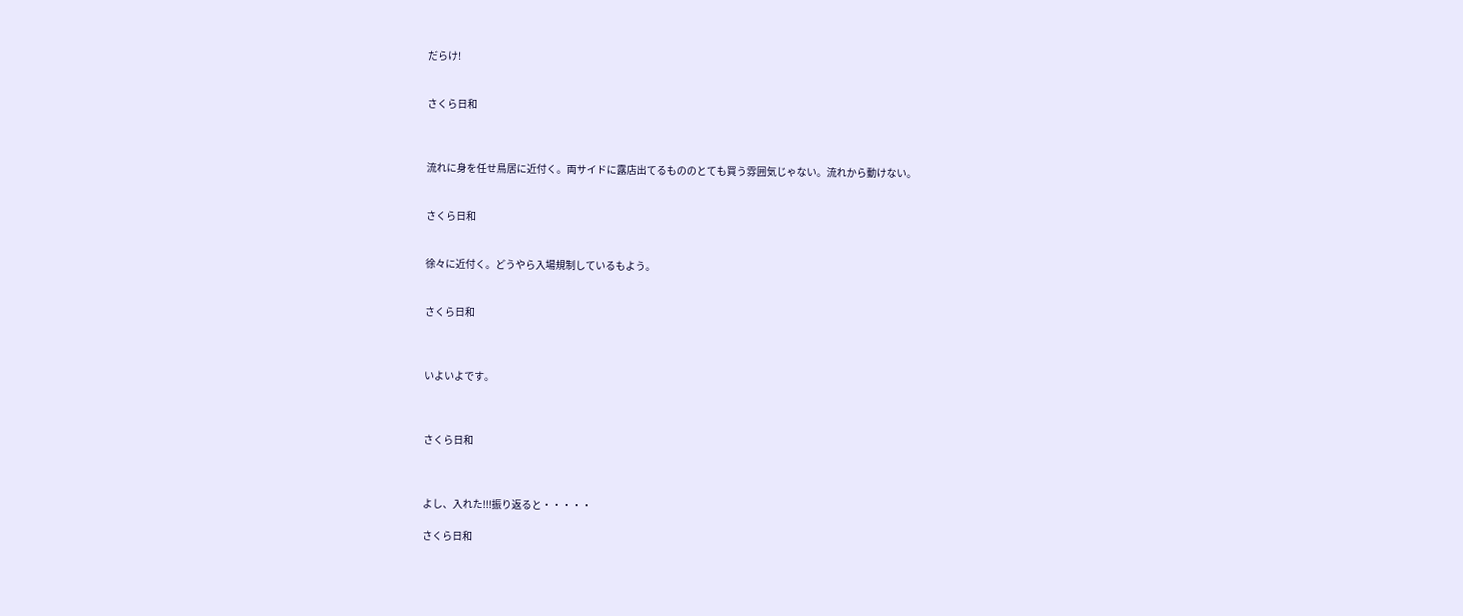だらけ!


さくら日和



流れに身を任せ鳥居に近付く。両サイドに露店出てるもののとても買う雰囲気じゃない。流れから動けない。


さくら日和


徐々に近付く。どうやら入場規制しているもよう。


さくら日和



いよいよです。



さくら日和



よし、入れた!!!振り返ると・・・・・

さくら日和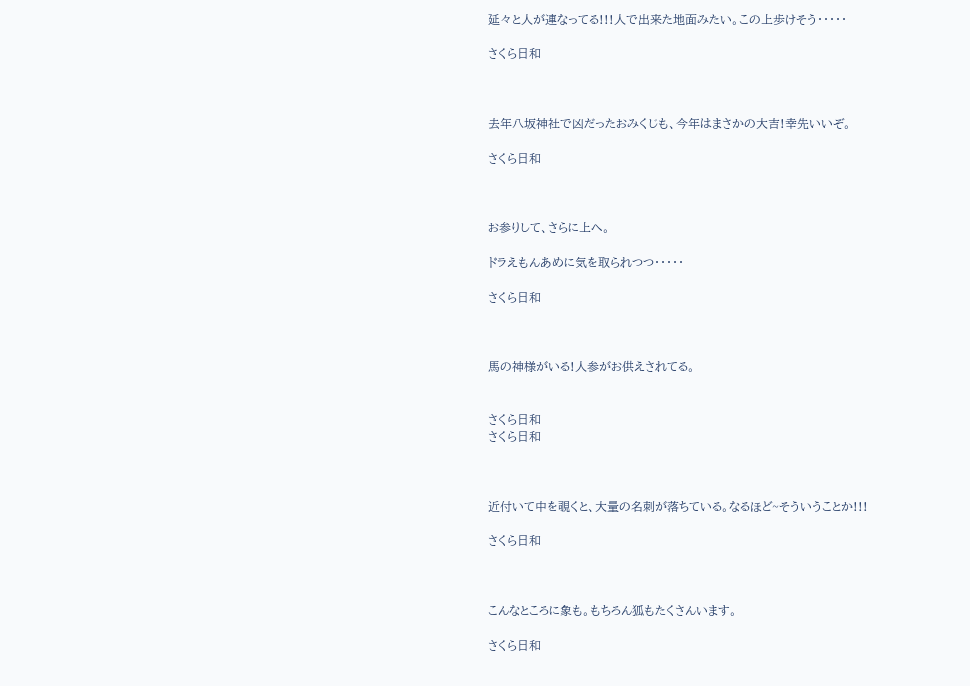延々と人が連なってる!!!人で出来た地面みたい。この上歩けそう・・・・・

さくら日和



去年八坂神社で凶だったおみくじも、今年はまさかの大吉!幸先いいぞ。

さくら日和



お参りして、さらに上へ。

ドラえもんあめに気を取られつつ・・・・・

さくら日和



馬の神様がいる!人参がお供えされてる。


さくら日和
さくら日和



近付いて中を覗くと、大量の名刺が落ちている。なるほど~そういうことか!!!

さくら日和



こんなところに象も。もちろん狐もたくさんいます。

さくら日和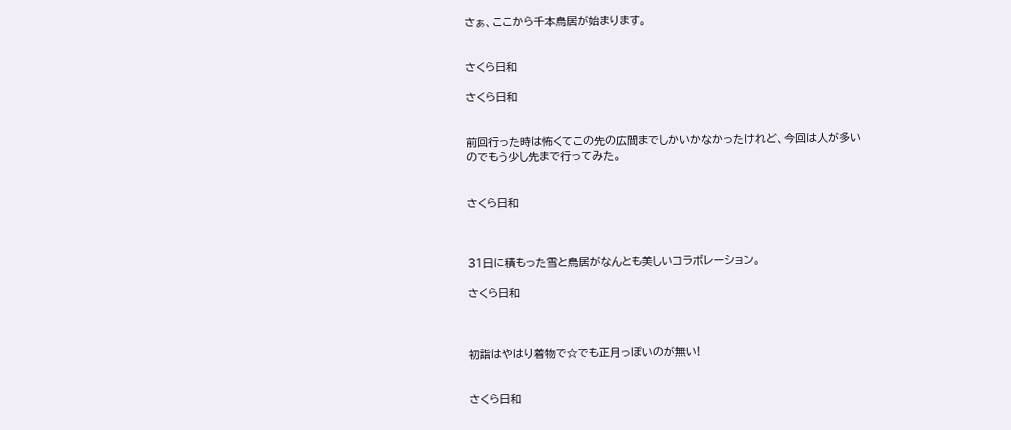さぁ、ここから千本鳥居が始まります。


さくら日和

さくら日和


前回行った時は怖くてこの先の広間までしかいかなかったけれど、今回は人が多いのでもう少し先まで行ってみた。


さくら日和



31日に積もった雪と鳥居がなんとも美しいコラボレーション。

さくら日和



初詣はやはり着物で☆でも正月っぽいのが無い!


さくら日和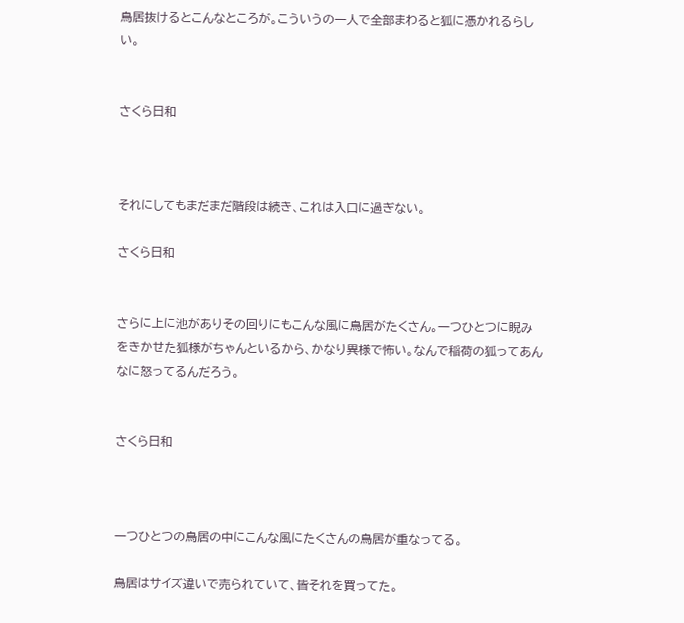鳥居抜けるとこんなところが。こういうの一人で全部まわると狐に憑かれるらしい。


さくら日和



それにしてもまだまだ階段は続き、これは入口に過ぎない。

さくら日和


さらに上に池がありその回りにもこんな風に鳥居がたくさん。一つひとつに睨みをきかせた狐様がちゃんといるから、かなり異様で怖い。なんで稲荷の狐ってあんなに怒ってるんだろう。


さくら日和



一つひとつの鳥居の中にこんな風にたくさんの鳥居が重なってる。

鳥居はサイズ違いで売られていて、皆それを買ってた。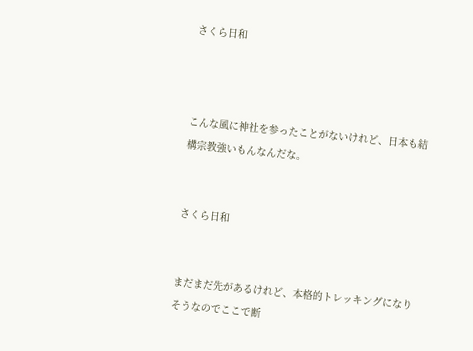さくら日和



こんな風に神社を参ったことがないけれど、日本も結構宗教強いもんなんだな。


さくら日和


まだまだ先があるけれど、本格的トレッキングになりそうなのでここで断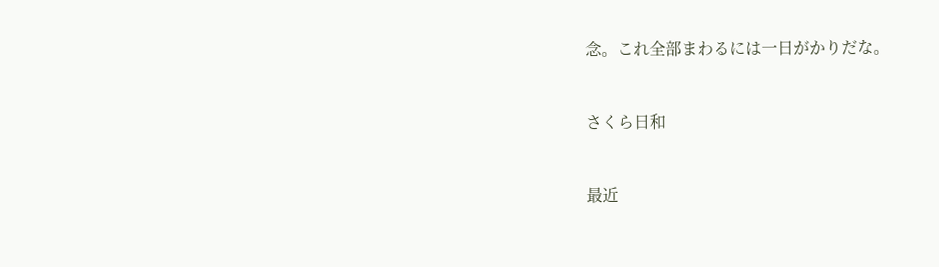念。これ全部まわるには一日がかりだな。


さくら日和


最近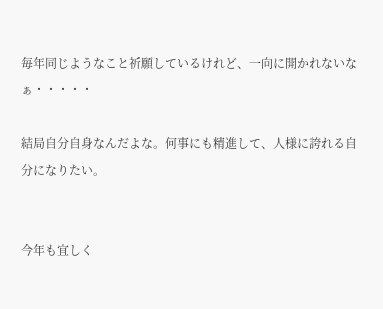毎年同じようなこと祈願しているけれど、一向に開かれないなぁ・・・・・

結局自分自身なんだよな。何事にも精進して、人様に誇れる自分になりたい。


今年も宜しく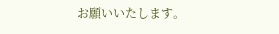お願いいたします。